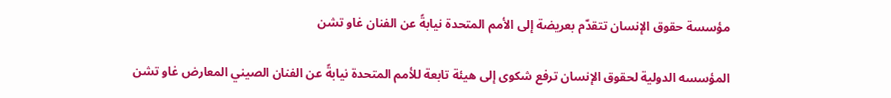مؤسسة حقوق الإنسان تتقدّم بعريضة إلى الأمم المتحدة نيابةً عن الفنان غاو تشن

المؤسسه الدولية لحقوق الإنسان ترفع شكوى إلى هيئة تابعة للأمم المتحدة نيابةً عن الفنان الصيني المعارض غاو تشن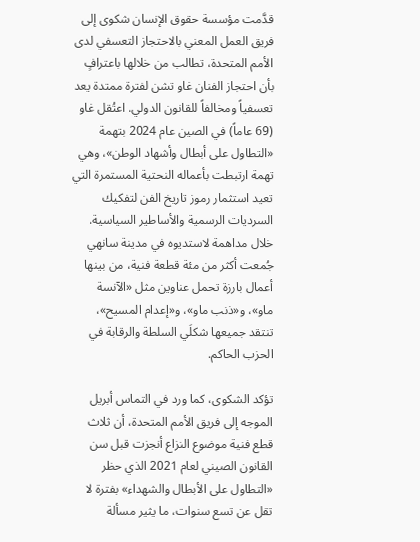قدَّمت مؤسسة حقوق الإنسان شكوى إلى فريق العمل المعني بالاحتجاز التعسفي لدى الأمم المتحدة، تطالب من خلالها باعترافٍ بأن احتجاز الفنان غاو تشن لفترة ممتدة يعد تعسفياً ومخالفاً للقانون الدولي. اعتُقل غاو (69 عاماً) في الصين عام 2024 بتهمة «التطاول على أبطال وأشهاد الوطن»، وهي تهمة ارتبطت بأعماله النحتية المستمرة التي تعيد استثمار رموز تاريخ الفن لتفكيك السرديات الرسمية والأساطير السياسية. خلال مداهمة لاستديوه في مدينة سانهي جُمعت أكثر من مئة قطعة فنية، من بينها أعمال بارزة تحمل عناوين مثل «الآنسة ماو»، و«ذنب ماو»، و«إعدام المسيح»، تنتقد جميعها شكلَي السلطة والرقابة في الحزب الحاكم.

تؤكد الشكوى، كما ورد في التماس أبريل الموجه إلى فريق الأمم المتحدة، أن ثلاث قطع فنية موضوع النزاع أنجزت قبل سن القانون الصيني لعام 2021 الذي حظر «التطاول على الأبطال والشهداء» بفترة لا تقل عن تسع سنوات، ما يثير مسألة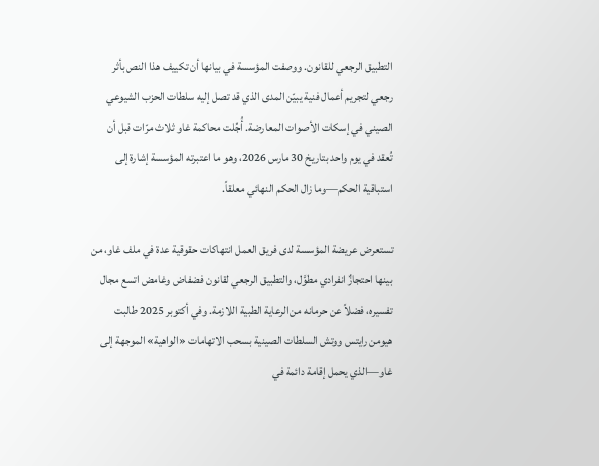التطبيق الرجعي للقانون. ووصفت المؤسسة في بيانها أن تكييف هذا النص بأثر رجعي لتجريم أعمال فنية يبيّن المدى الذي قد تصل إليه سلطات الحزب الشيوعي الصيني في إسكات الأصوات المعارضة. أُجِّلت محاكمة غاو ثلاث مرّات قبل أن تُعقد في يوم واحد بتاريخ 30 مارس 2026، وهو ما اعتبرته المؤسسة إشارة إلى استباقية الحكم—وما زال الحكم النهائي معلقاً.

تستعرض عريضة المؤسسة لدى فريق العمل انتهاكات حقوقية عدة في ملف غاو، من بينها احتجازٌ انفرادي مطوَّل، والتطبيق الرجعي لقانون فضفاض وغامض اتسع مجال تفسيره، فضلاً عن حرمانه من الرعاية الطبية اللازمة. وفي أكتوبر 2025 طالبت هيومن رايتس ووتش السلطات الصينية بسحب الاتهامات «الواهية» الموجهة إلى غاو—الذي يحمل إقامة دائمة في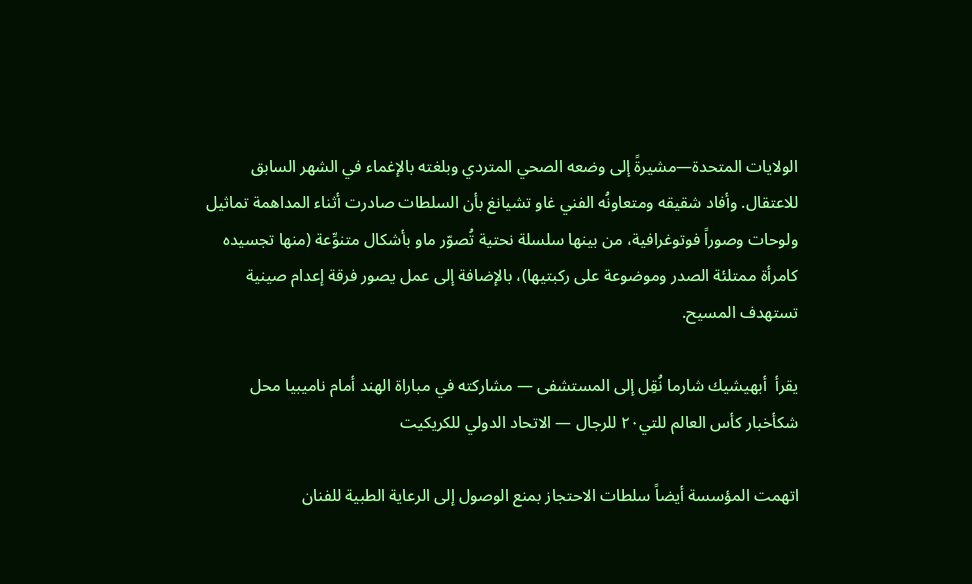الولايات المتحدة—مشيرةً إلى وضعه الصحي المتردي وبلغته بالإغماء في الشهر السابق للاعتقال. وأفاد شقيقه ومتعاونُه الفني غاو تشيانغ بأن السلطات صادرت أثناء المداهمة تماثيل ولوحات وصوراً فوتوغرافية، من بينها سلسلة نحتية تُصوّر ماو بأشكال متنوِّعة (منها تجسيده كامرأة ممتلئة الصدر وموضوعة على ركبتيها)، بالإضافة إلى عمل يصور فرقة إعدام صينية تستهدف المسيح.

يقرأ  أبهيشيك شارما نُقِل إلى المستشفى — مشاركته في مباراة الهند أمام ناميبيا محل شكأخبار كأس العالم للتي٢٠ للرجال — الاتحاد الدولي للكريكيت

اتهمت المؤسسة أيضاً سلطات الاحتجاز بمنع الوصول إلى الرعاية الطبية للفنان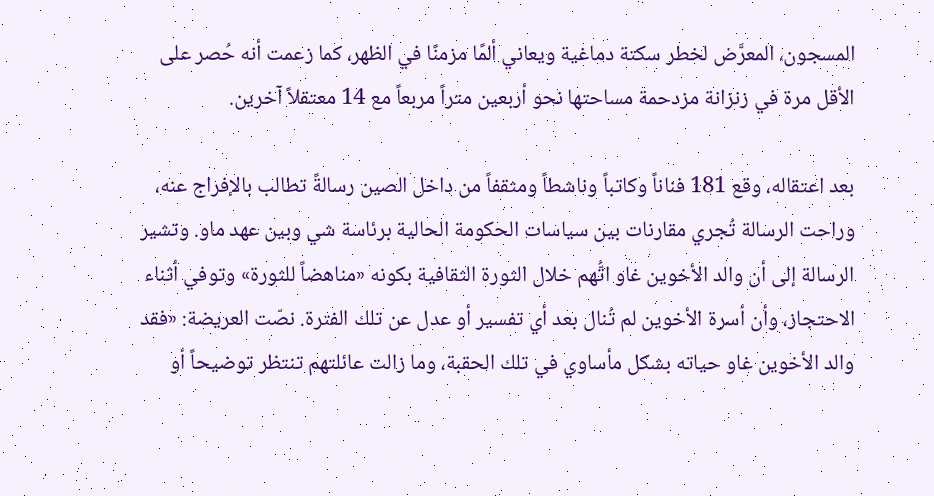المسجون، المعرَّض لخطر سكتة دماغية ويعاني ألمًا مزمنًا في الظهر، كما زعمت أنه حُصر على الأقل مرة في زنزانة مزدحمة مساحتها نحو أربعين متراً مربعاً مع 14 معتقلاً آخرين.

بعد اعتقاله، وقع 181 فناناً وكاتباً وناشطاً ومثقفاً من داخل الصين رسالةً تطالب بالإفراج عنه، وراحت الرسالة تُجري مقارنات بين سياسات الحكومة الحالية برئاسة شي وبين عهد ماو. وتشير الرسالة إلى أن والد الأخوين غاو اتُّهم خلال الثورة الثقافية بكونه «مناهضاً للثورة» وتوفي أثناء الاحتجاز، وأن أسرة الأخوين لم تُنال بعد أي تفسير أو عدل عن تلك الفترة. نصّت العريضة: «فقد والد الأخوين غاو حياته بشكل مأساوي في تلك الحقبة، وما زالت عائلتهم تنتظر توضيحاً أو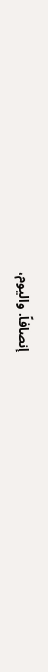إنصافاً. واليوم،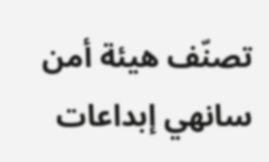تصنّف هيئة أمن سانهي إبداعات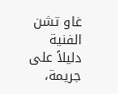غاو تشن الفنية دليلاً على جريمة،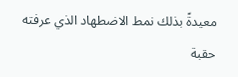معيدةً بذلك نمط الاضطهاد الذي عرفته حقبة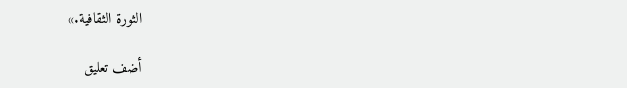الثورة الثقافية.»

أضف تعليق